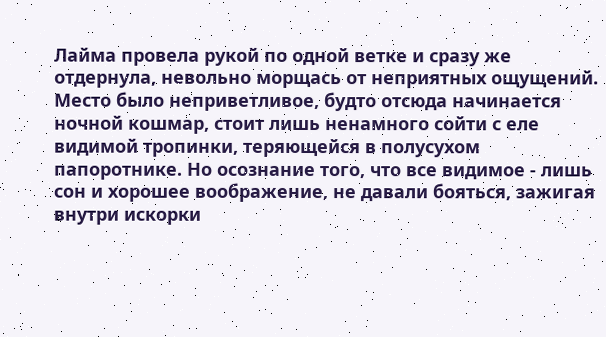Лайма провела рукой по одной ветке и сразу же отдернула, невольно морщась от неприятных ощущений. Место было неприветливое, будто отсюда начинается ночной кошмар, стоит лишь ненамного сойти с еле видимой тропинки, теряющейся в полусухом папоротнике. Но осознание того, что все видимое - лишь сон и хорошее воображение, не давали бояться, зажигая внутри искорки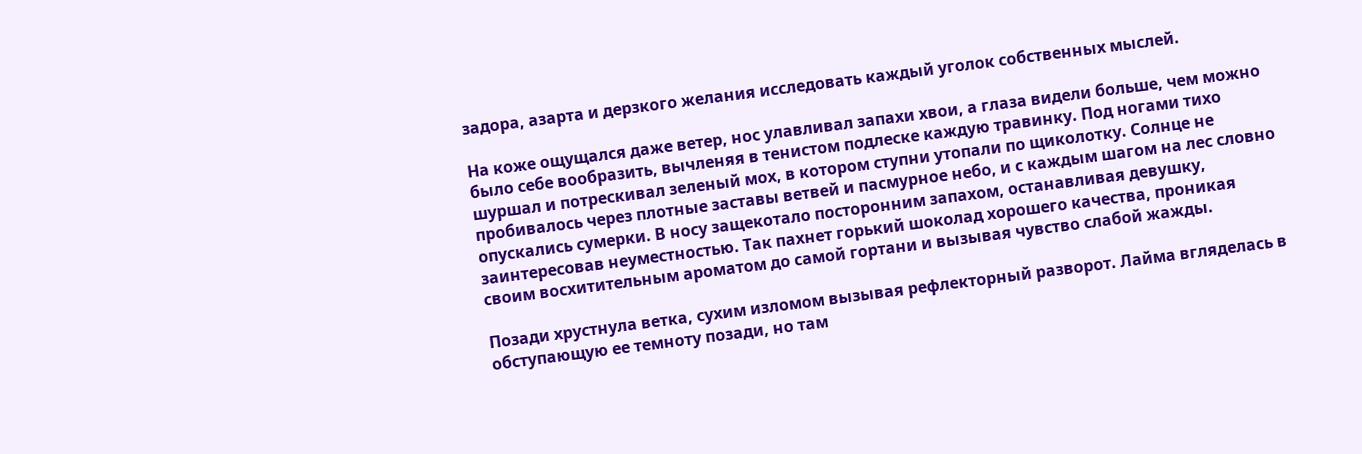задора, азарта и дерзкого желания исследовать каждый уголок собственных мыслей.

На коже ощущался даже ветер, нос улавливал запахи хвои, а глаза видели больше, чем можно было себе вообразить, вычленяя в тенистом подлеске каждую травинку. Под ногами тихо шуршал и потрескивал зеленый мох, в котором ступни утопали по щиколотку. Солнце не пробивалось через плотные заставы ветвей и пасмурное небо, и с каждым шагом на лес словно опускались сумерки. В носу защекотало посторонним запахом, останавливая девушку, заинтересовав неуместностью. Так пахнет горький шоколад хорошего качества, проникая своим восхитительным ароматом до самой гортани и вызывая чувство слабой жажды.

Позади хрустнула ветка, сухим изломом вызывая рефлекторный разворот. Лайма вгляделась в обступающую ее темноту позади, но там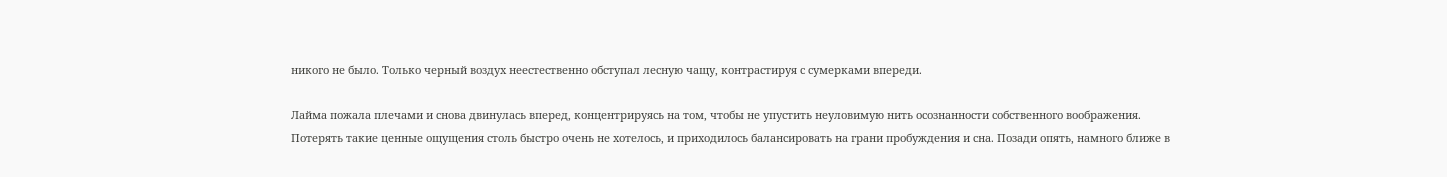никого не было. Только черный воздух неестественно обступал лесную чащу, контрастируя с сумерками впереди.

Лайма пожала плечами и снова двинулась вперед, концентрируясь на том, чтобы не упустить неуловимую нить осознанности собственного воображения. Потерять такие ценные ощущения столь быстро очень не хотелось, и приходилось балансировать на грани пробуждения и сна. Позади опять, намного ближе в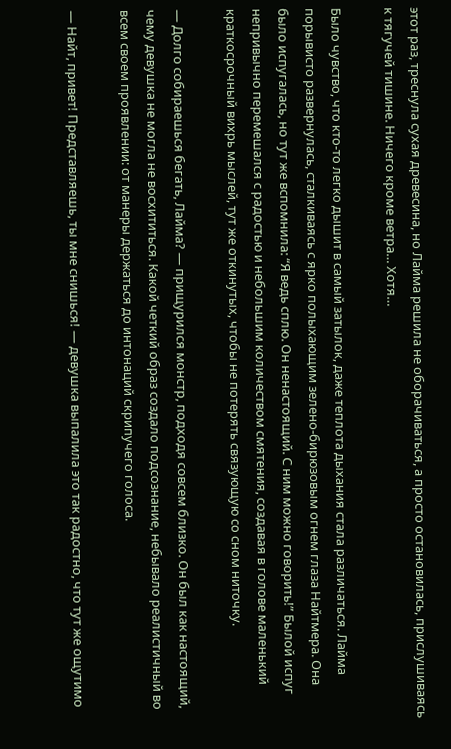этот раз, треснула сухая древесина, но Лайма решила не оборачиваться, а просто остановилась, прислушиваясь к тягучей тишине. Ничего кроме ветра… Хотя…

Было чувство, что кто-то легко дышит в самый затылок, даже теплота дыхания стала различаться. Лайма порывисто развернулась, сталкиваясь с ярко полыхающим зелено-бирюзовым огнем глаза Найтмера. Она было испугалась, но тут же вспомнила: “Я ведь сплю. Он ненастоящий. С ним можно говорить!” Былой испуг непривычно перемешался с радостью и небольшим количеством смятения, создавая в голове маленький краткосрочный вихрь мыслей, тут же откинутых, чтобы не потерять связующую со сном ниточку.

— Долго собираешься бегать, Лайма? — прищурился монстр, подходя совсем близко. Он был как настоящий, чему девушка не могла не восхититься. Какой четкий образ создало подсознание, небывало реалистичный во всем своем проявлении: от манеры держаться до интонаций скрипучего голоса.

— Найт, привет! Представляешь, ты мне снишься! — девушка выпалила это так радостно, что тут же ощутимо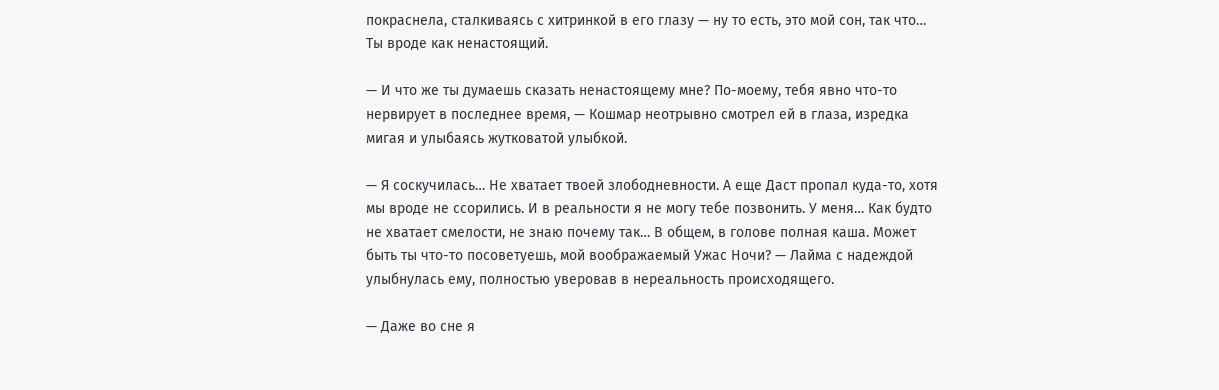покраснела, сталкиваясь с хитринкой в его глазу — ну то есть, это мой сон, так что… Ты вроде как ненастоящий.

— И что же ты думаешь сказать ненастоящему мне? По-моему, тебя явно что-то нервирует в последнее время, — Кошмар неотрывно смотрел ей в глаза, изредка мигая и улыбаясь жутковатой улыбкой.

— Я соскучилась… Не хватает твоей злободневности. А еще Даст пропал куда-то, хотя мы вроде не ссорились. И в реальности я не могу тебе позвонить. У меня… Как будто не хватает смелости, не знаю почему так… В общем, в голове полная каша. Может быть ты что-то посоветуешь, мой воображаемый Ужас Ночи? — Лайма с надеждой улыбнулась ему, полностью уверовав в нереальность происходящего.

— Даже во сне я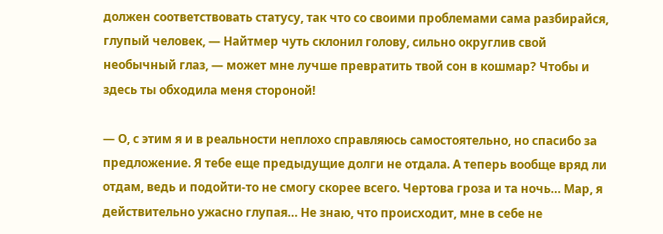должен соответствовать статусу, так что со своими проблемами сама разбирайся, глупый человек, — Найтмер чуть склонил голову, сильно округлив свой необычный глаз, — может мне лучше превратить твой сон в кошмар? Чтобы и здесь ты обходила меня стороной!

— О, с этим я и в реальности неплохо справляюсь самостоятельно, но спасибо за предложение. Я тебе еще предыдущие долги не отдала. А теперь вообще вряд ли отдам, ведь и подойти-то не смогу скорее всего. Чертова гроза и та ночь… Мар, я действительно ужасно глупая… Не знаю, что происходит, мне в себе не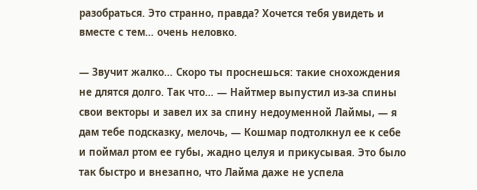разобраться. Это странно, правда? Хочется тебя увидеть и вместе с тем… очень неловко.

— Звучит жалко… Скоро ты проснешься: такие снохождения не длятся долго. Так что… — Найтмер выпустил из-за спины свои векторы и завел их за спину недоуменной Лаймы, — я дам тебе подсказку, мелочь, — Кошмар подтолкнул ее к себе и поймал ртом ее губы, жадно целуя и прикусывая. Это было так быстро и внезапно, что Лайма даже не успела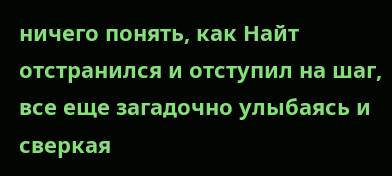ничего понять, как Найт отстранился и отступил на шаг, все еще загадочно улыбаясь и сверкая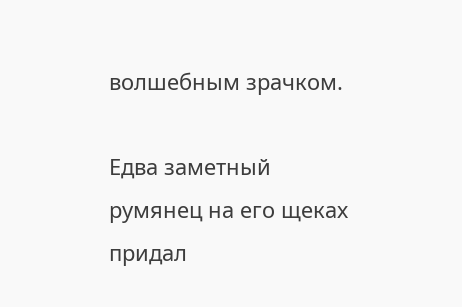волшебным зрачком.

Едва заметный румянец на его щеках придал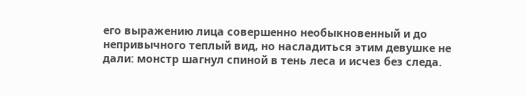его выражению лица совершенно необыкновенный и до непривычного теплый вид, но насладиться этим девушке не дали: монстр шагнул спиной в тень леса и исчез без следа.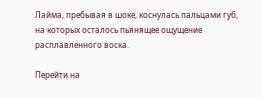Лайма, пребывая в шоке, коснулась пальцами губ, на которых осталось пьянящее ощущение расплавленного воска.

Перейти на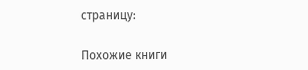страницу:

Похожие книги